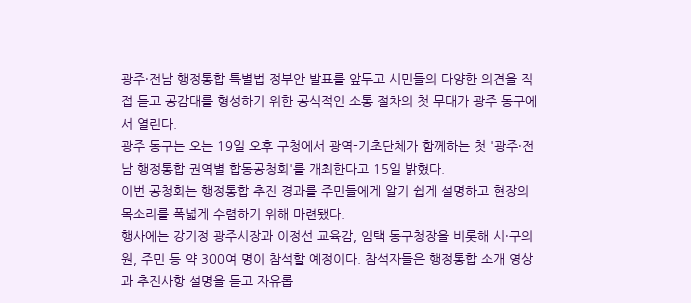광주·전남 행정통합 특별법 정부안 발표를 앞두고 시민들의 다양한 의견을 직접 듣고 공감대를 형성하기 위한 공식적인 소통 절차의 첫 무대가 광주 동구에서 열린다.
광주 동구는 오는 19일 오후 구청에서 광역-기초단체가 함께하는 첫 '광주·전남 행정통합 권역별 합동공청회'를 개최한다고 15일 밝혔다.
이번 공청회는 행정통합 추진 경과를 주민들에게 알기 쉽게 설명하고 현장의 목소리를 폭넓게 수렴하기 위해 마련됐다.
행사에는 강기정 광주시장과 이정선 교육감, 임택 동구청장을 비롯해 시·구의원, 주민 등 약 300여 명이 참석할 예정이다. 참석자들은 행정통합 소개 영상과 추진사항 설명을 듣고 자유롭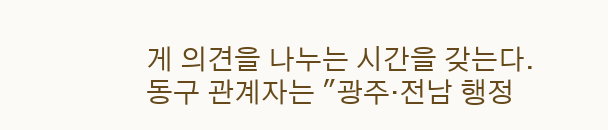게 의견을 나누는 시간을 갖는다.
동구 관계자는 "광주·전남 행정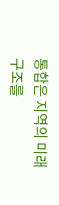통합은 지역의 미래 구조를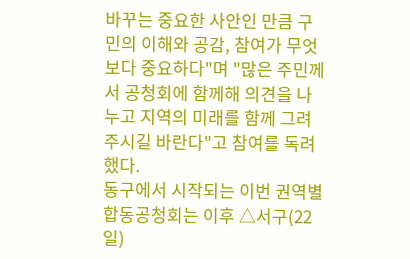바꾸는 중요한 사안인 만큼 구민의 이해와 공감, 참여가 무엇보다 중요하다"며 "많은 주민께서 공청회에 함께해 의견을 나누고 지역의 미래를 함께 그려 주시길 바란다"고 참여를 독려했다.
동구에서 시작되는 이번 권역별 합동공청회는 이후 △서구(22일)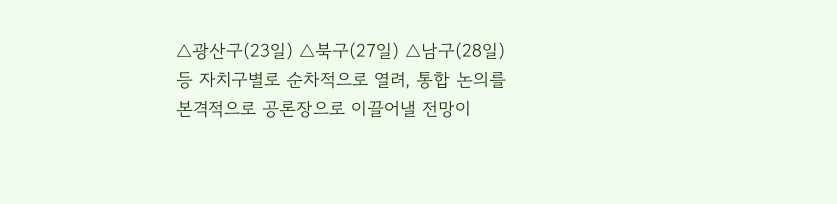△광산구(23일) △북구(27일) △남구(28일) 등 자치구별로 순차적으로 열려, 통합 논의를 본격적으로 공론장으로 이끌어낼 전망이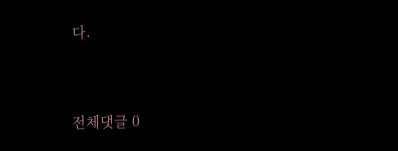다.




전체댓글 0